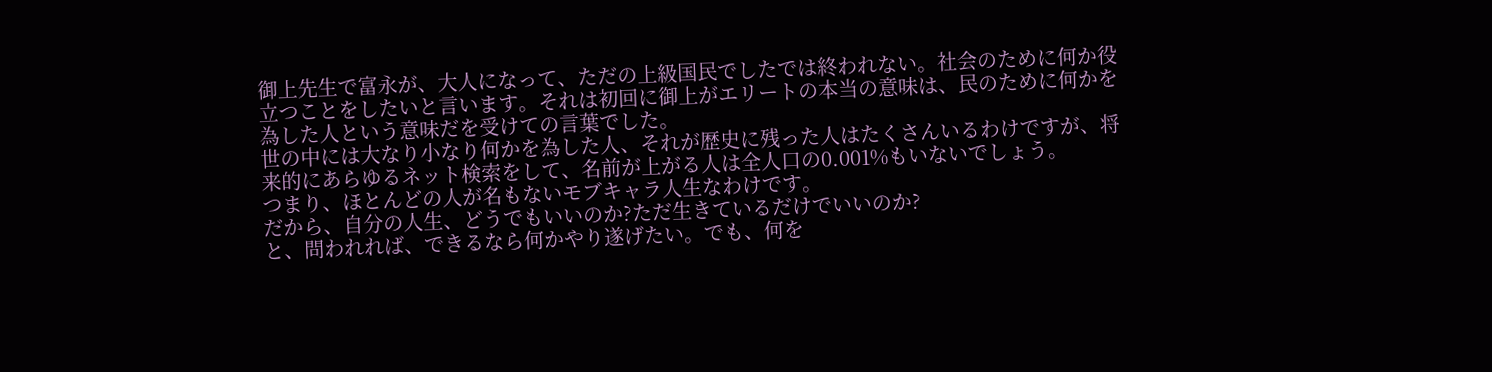御上先生で富永が、大人になって、ただの上級国民でしたでは終われない。社会のために何か役立つことをしたいと言います。それは初回に御上がエリートの本当の意味は、民のために何かを為した人という意味だを受けての言葉でした。
世の中には大なり小なり何かを為した人、それが歴史に残った人はたくさんいるわけですが、将来的にあらゆるネット検索をして、名前が上がる人は全人口の0.001%もいないでしょう。
つまり、ほとんどの人が名もないモブキャラ人生なわけです。
だから、自分の人生、どうでもいいのか?ただ生きているだけでいいのか?
と、問われれば、できるなら何かやり遂げたい。でも、何を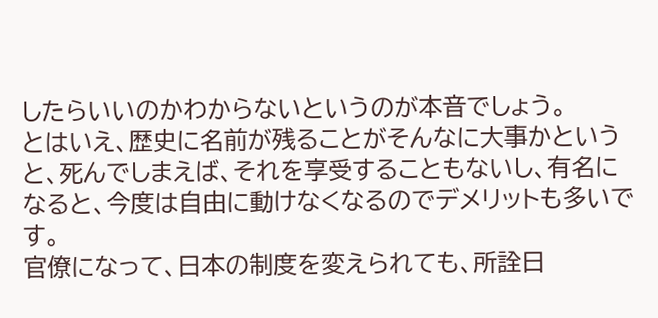したらいいのかわからないというのが本音でしょう。
とはいえ、歴史に名前が残ることがそんなに大事かというと、死んでしまえば、それを享受することもないし、有名になると、今度は自由に動けなくなるのでデメリットも多いです。
官僚になって、日本の制度を変えられても、所詮日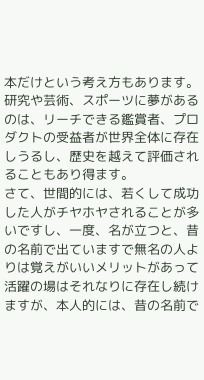本だけという考え方もあります。
研究や芸術、スポーツに夢があるのは、リーチできる鑑賞者、プロダクトの受益者が世界全体に存在しうるし、歴史を越えて評価されることもあり得ます。
さて、世間的には、若くして成功した人がチヤホヤされることが多いですし、一度、名が立つと、昔の名前で出ていますで無名の人よりは覚えがいいメリットがあって活躍の場はそれなりに存在し続けますが、本人的には、昔の名前で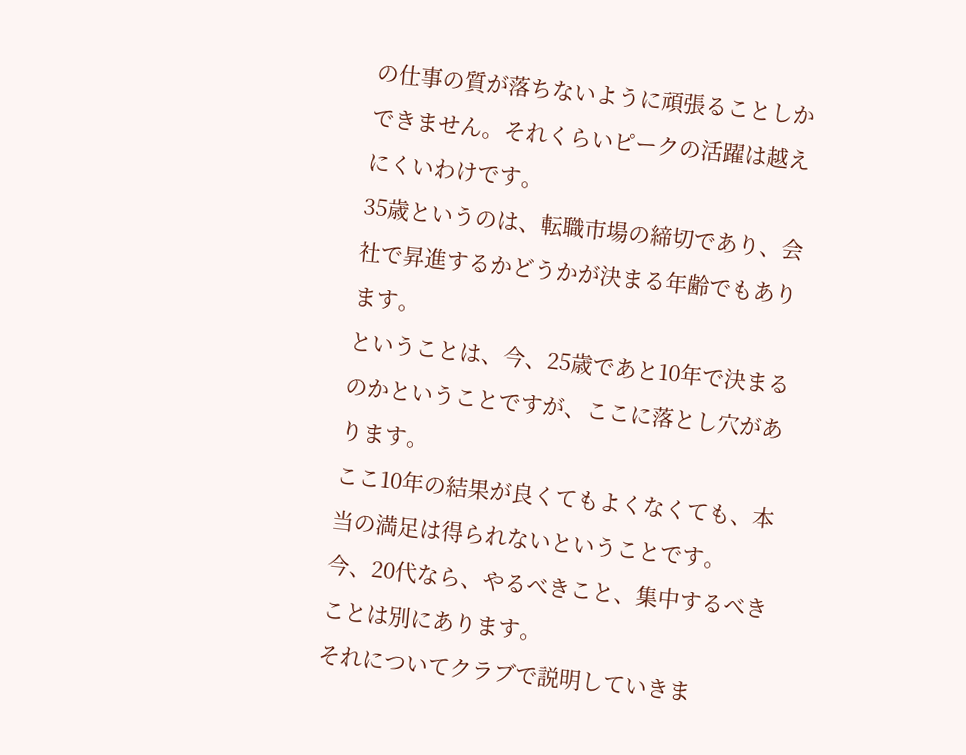の仕事の質が落ちないように頑張ることしかできません。それくらいピークの活躍は越えにくいわけです。
35歳というのは、転職市場の締切であり、会社で昇進するかどうかが決まる年齢でもあります。
ということは、今、25歳であと10年で決まるのかということですが、ここに落とし穴があります。
ここ10年の結果が良くてもよくなくても、本当の満足は得られないということです。
今、20代なら、やるべきこと、集中するべきことは別にあります。
それについてクラブで説明していきま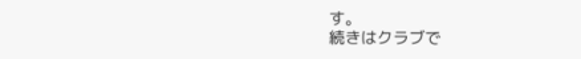す。
続きはクラブで